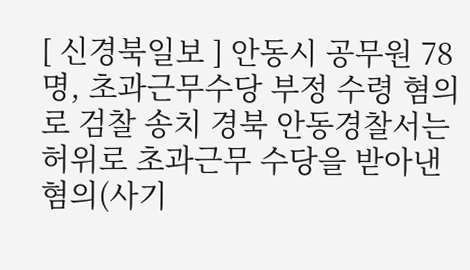[ 신경북일보 ] 안동시 공무원 78명, 초과근무수당 부정 수령 혐의로 검찰 송치 경북 안동경찰서는 허위로 초과근무 수당을 받아낸 혐의(사기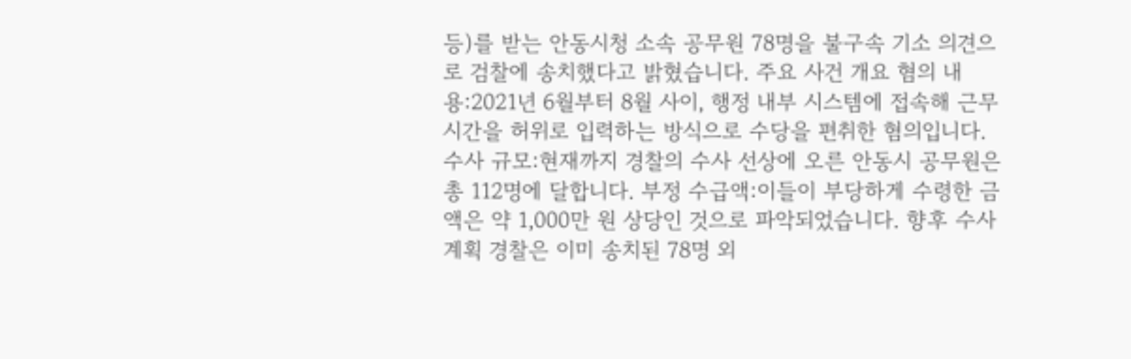등)를 받는 안동시청 소속 공무원 78명을 불구속 기소 의견으로 검찰에 송치했다고 밝혔습니다. 주요 사건 개요 혐의 내용:2021년 6월부터 8월 사이, 행정 내부 시스템에 접속해 근무 시간을 허위로 입력하는 방식으로 수당을 편취한 혐의입니다. 수사 규모:현재까지 경찰의 수사 선상에 오른 안동시 공무원은 총 112명에 달합니다. 부정 수급액:이들이 부당하게 수령한 금액은 약 1,000만 원 상당인 것으로 파악되었습니다. 향후 수사 계획 경찰은 이미 송치된 78명 외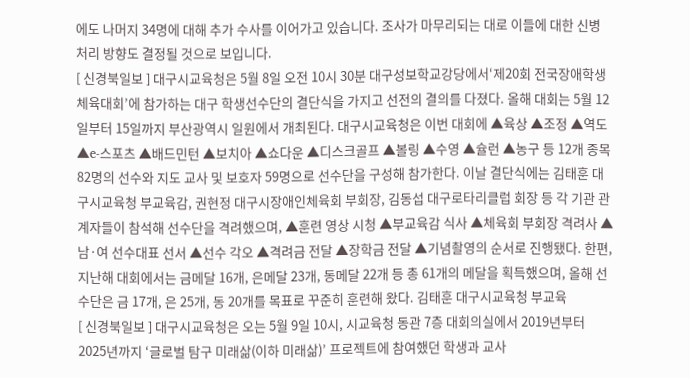에도 나머지 34명에 대해 추가 수사를 이어가고 있습니다. 조사가 마무리되는 대로 이들에 대한 신병 처리 방향도 결정될 것으로 보입니다.
[ 신경북일보 ] 대구시교육청은 5월 8일 오전 10시 30분 대구성보학교강당에서‘제20회 전국장애학생체육대회’에 참가하는 대구 학생선수단의 결단식을 가지고 선전의 결의를 다졌다. 올해 대회는 5월 12일부터 15일까지 부산광역시 일원에서 개최된다. 대구시교육청은 이번 대회에 ▲육상 ▲조정 ▲역도 ▲e-스포츠 ▲배드민턴 ▲보치아 ▲쇼다운 ▲디스크골프 ▲볼링 ▲수영 ▲슐런 ▲농구 등 12개 종목 82명의 선수와 지도 교사 및 보호자 59명으로 선수단을 구성해 참가한다. 이날 결단식에는 김태훈 대구시교육청 부교육감, 권현정 대구시장애인체육회 부회장, 김동섭 대구로타리클럽 회장 등 각 기관 관계자들이 참석해 선수단을 격려했으며, ▲훈련 영상 시청 ▲부교육감 식사 ▲체육회 부회장 격려사 ▲남·여 선수대표 선서 ▲선수 각오 ▲격려금 전달 ▲장학금 전달 ▲기념촬영의 순서로 진행됐다. 한편, 지난해 대회에서는 금메달 16개, 은메달 23개, 동메달 22개 등 총 61개의 메달을 획득했으며, 올해 선수단은 금 17개, 은 25개, 동 20개를 목표로 꾸준히 훈련해 왔다. 김태훈 대구시교육청 부교육
[ 신경북일보 ] 대구시교육청은 오는 5월 9일 10시, 시교육청 동관 7층 대회의실에서 2019년부터 2025년까지 ‘글로벌 탐구 미래삶(이하 미래삶)’ 프로젝트에 참여했던 학생과 교사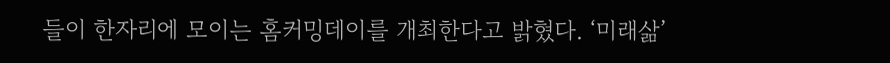들이 한자리에 모이는 홈커밍데이를 개최한다고 밝혔다. ‘미래삶’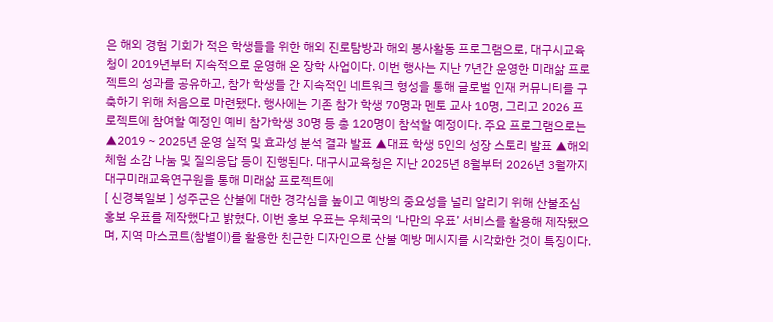은 해외 경험 기회가 적은 학생들을 위한 해외 진로탐방과 해외 봉사활동 프로그램으로, 대구시교육청이 2019년부터 지속적으로 운영해 온 장학 사업이다. 이번 행사는 지난 7년간 운영한 미래삶 프로젝트의 성과를 공유하고, 참가 학생들 간 지속적인 네트워크 형성을 통해 글로벌 인재 커뮤니티를 구축하기 위해 처음으로 마련됐다. 행사에는 기존 참가 학생 70명과 멘토 교사 10명, 그리고 2026 프로젝트에 참여할 예정인 예비 참가학생 30명 등 총 120명이 참석할 예정이다. 주요 프로그램으로는 ▲2019 ~ 2025년 운영 실적 및 효과성 분석 결과 발표 ▲대표 학생 5인의 성장 스토리 발표 ▲해외 체험 소감 나눔 및 질의응답 등이 진행된다. 대구시교육청은 지난 2025년 8월부터 2026년 3월까지 대구미래교육연구원을 통해 미래삶 프로젝트에
[ 신경북일보 ] 성주군은 산불에 대한 경각심을 높이고 예방의 중요성을 널리 알리기 위해 산불조심 홍보 우표를 제작했다고 밝혔다. 이번 홍보 우표는 우체국의 ‘나만의 우표’ 서비스를 활용해 제작됐으며, 지역 마스코트(참별이)를 활용한 친근한 디자인으로 산불 예방 메시지를 시각화한 것이 특징이다.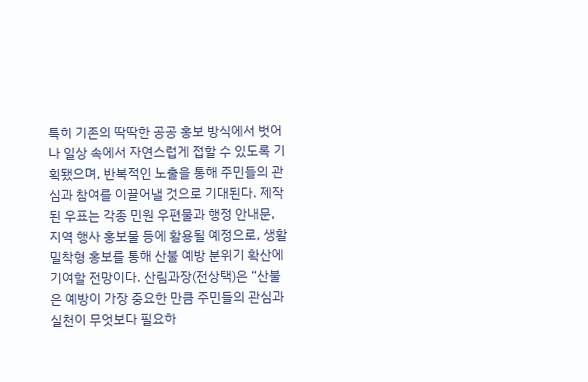특히 기존의 딱딱한 공공 홍보 방식에서 벗어나 일상 속에서 자연스럽게 접할 수 있도록 기획됐으며, 반복적인 노출을 통해 주민들의 관심과 참여를 이끌어낼 것으로 기대된다. 제작된 우표는 각종 민원 우편물과 행정 안내문, 지역 행사 홍보물 등에 활용될 예정으로, 생활 밀착형 홍보를 통해 산불 예방 분위기 확산에 기여할 전망이다. 산림과장(전상택)은 “산불은 예방이 가장 중요한 만큼 주민들의 관심과 실천이 무엇보다 필요하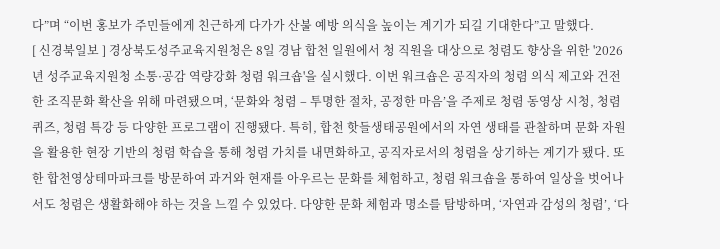다”며 “이번 홍보가 주민들에게 친근하게 다가가 산불 예방 의식을 높이는 계기가 되길 기대한다”고 말했다.
[ 신경북일보 ] 경상북도성주교육지원청은 8일 경남 합천 일원에서 청 직원을 대상으로 청렴도 향상을 위한 '2026년 성주교육지원청 소통·공감 역량강화 청렴 워크숍'을 실시했다. 이번 워크숍은 공직자의 청렴 의식 제고와 건전한 조직문화 확산을 위해 마련됐으며, ‘문화와 청렴 – 투명한 절차, 공정한 마음’을 주제로 청렴 동영상 시청, 청렴 퀴즈, 청렴 특강 등 다양한 프로그램이 진행됐다. 특히, 합천 핫들생태공원에서의 자연 생태를 관찰하며 문화 자원을 활용한 현장 기반의 청렴 학습을 통해 청렴 가치를 내면화하고, 공직자로서의 청렴을 상기하는 계기가 됐다. 또한 합천영상테마파크를 방문하여 과거와 현재를 아우르는 문화를 체험하고, 청렴 워크숍을 통하여 일상을 벗어나서도 청렴은 생활화해야 하는 것을 느낄 수 있었다. 다양한 문화 체험과 명소를 탐방하며, ‘자연과 감성의 청렴’, ‘다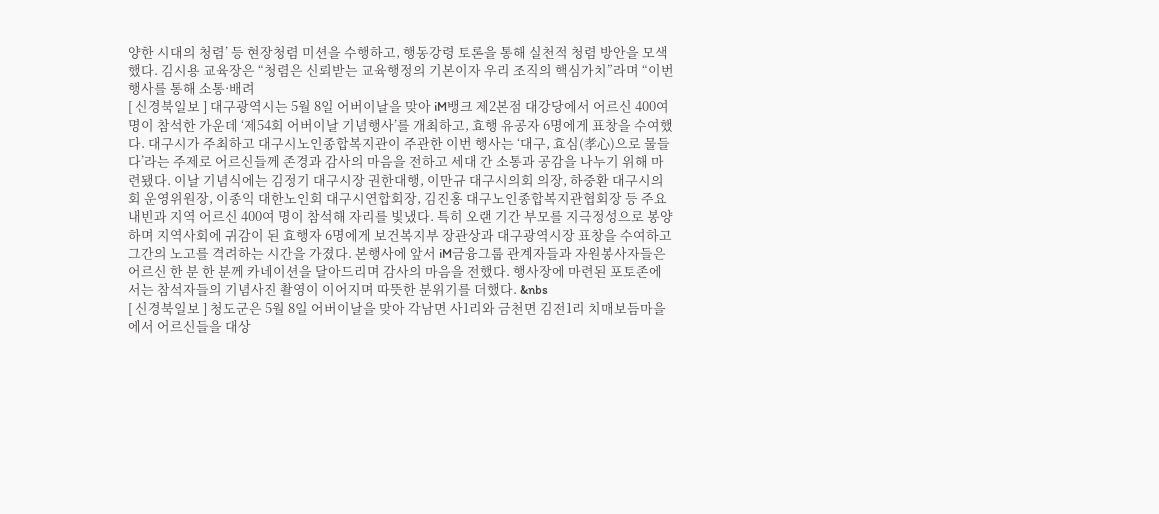양한 시대의 청렴’ 등 현장청렴 미션을 수행하고, 행동강령 토론을 통해 실천적 청렴 방안을 모색했다. 김시용 교육장은 “청렴은 신뢰받는 교육행정의 기본이자 우리 조직의 핵심가치”라며 “이번 행사를 통해 소통·배려
[ 신경북일보 ] 대구광역시는 5월 8일 어버이날을 맞아 iM뱅크 제2본점 대강당에서 어르신 400여 명이 참석한 가운데 ‘제54회 어버이날 기념행사’를 개최하고, 효행 유공자 6명에게 표창을 수여했다. 대구시가 주최하고 대구시노인종합복지관이 주관한 이번 행사는 ‘대구, 효심(孝心)으로 물들다’라는 주제로 어르신들께 존경과 감사의 마음을 전하고 세대 간 소통과 공감을 나누기 위해 마련됐다. 이날 기념식에는 김정기 대구시장 권한대행, 이만규 대구시의회 의장, 하중환 대구시의회 운영위원장, 이종익 대한노인회 대구시연합회장, 김진홍 대구노인종합복지관협회장 등 주요 내빈과 지역 어르신 400여 명이 참석해 자리를 빛냈다. 특히 오랜 기간 부모를 지극정성으로 봉양하며 지역사회에 귀감이 된 효행자 6명에게 보건복지부 장관상과 대구광역시장 표창을 수여하고 그간의 노고를 격려하는 시간을 가졌다. 본행사에 앞서 iM금융그룹 관계자들과 자원봉사자들은 어르신 한 분 한 분께 카네이션을 달아드리며 감사의 마음을 전했다. 행사장에 마련된 포토존에서는 참석자들의 기념사진 촬영이 이어지며 따뜻한 분위기를 더했다. &nbs
[ 신경북일보 ] 청도군은 5월 8일 어버이날을 맞아 각남면 사1리와 금천면 김전1리 치매보듬마을에서 어르신들을 대상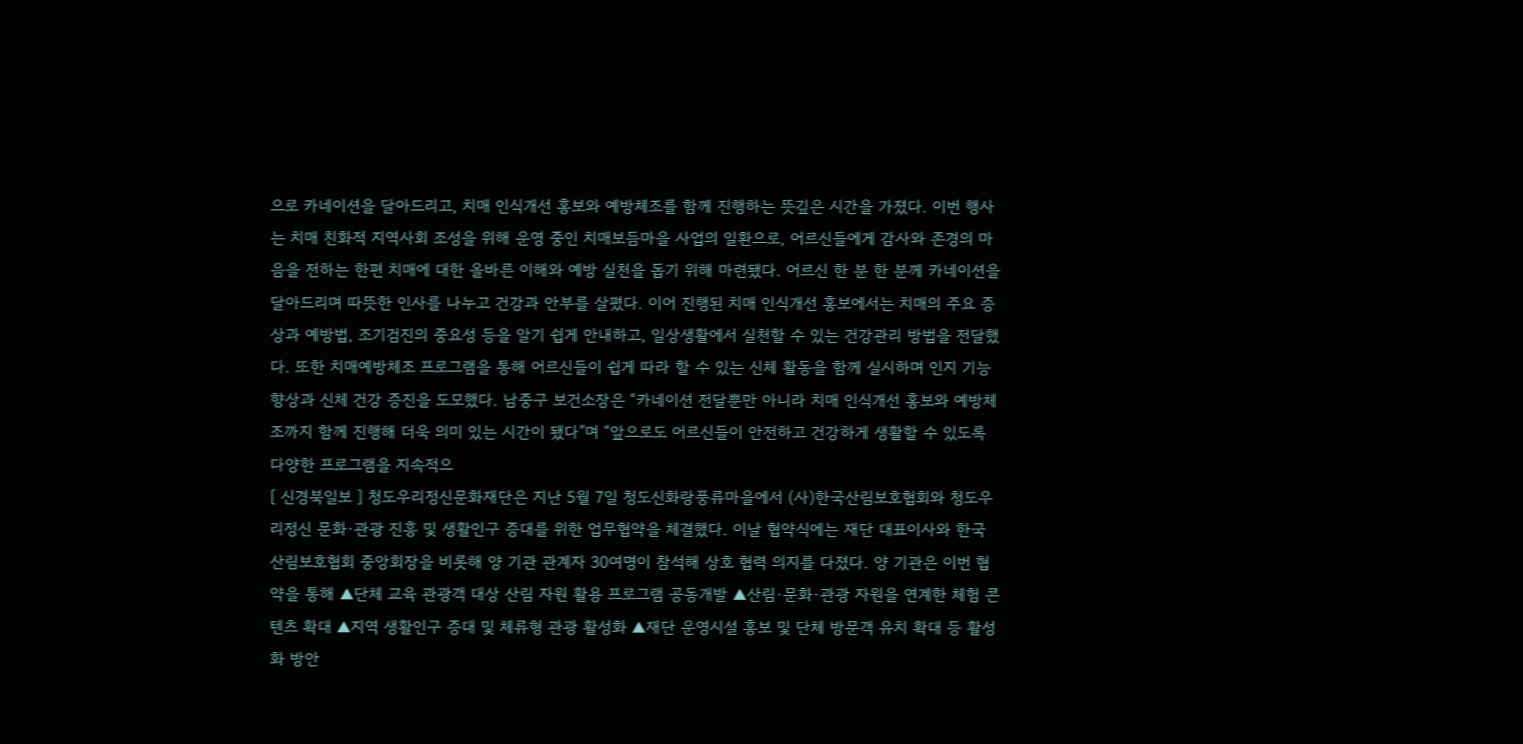으로 카네이션을 달아드리고, 치매 인식개선 홍보와 예방체조를 함께 진행하는 뜻깊은 시간을 가졌다. 이번 행사는 치매 친화적 지역사회 조성을 위해 운영 중인 치매보듬마을 사업의 일환으로, 어르신들에게 감사와 존경의 마음을 전하는 한편 치매에 대한 올바른 이해와 예방 실천을 돕기 위해 마련됐다. 어르신 한 분 한 분께 카네이션을 달아드리며 따뜻한 인사를 나누고 건강과 안부를 살폈다. 이어 진행된 치매 인식개선 홍보에서는 치매의 주요 증상과 예방법, 조기검진의 중요성 등을 알기 쉽게 안내하고, 일상생활에서 실천할 수 있는 건강관리 방법을 전달했다. 또한 치매예방체조 프로그램을 통해 어르신들이 쉽게 따라 할 수 있는 신체 활동을 함께 실시하며 인지 기능 향상과 신체 건강 증진을 도모했다. 남중구 보건소장은 “카네이션 전달뿐만 아니라 치매 인식개선 홍보와 예방체조까지 함께 진행해 더욱 의미 있는 시간이 됐다”며 “앞으로도 어르신들이 안전하고 건강하게 생활할 수 있도록 다양한 프로그램을 지속적으
[ 신경북일보 ] 청도우리정신문화재단은 지난 5월 7일 청도신화랑풍류마을에서 (사)한국산림보호협회와 청도우리정신 문화·관광 진흥 및 생활인구 증대를 위한 업무협약을 체결했다. 이날 협약식에는 재단 대표이사와 한국산림보호협회 중앙회장을 비롯해 양 기관 관계자 30여명이 참석해 상호 협력 의지를 다졌다. 양 기관은 이번 협약을 통해 ▲단체 교육 관광객 대상 산림 자원 활용 프로그램 공동개발 ▲산림·문화·관광 자원을 연계한 체험 콘텐츠 확대 ▲지역 생활인구 증대 및 체류형 관광 활성화 ▲재단 운영시설 홍보 및 단체 방문객 유치 확대 등 활성화 방안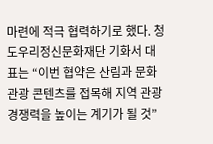마련에 적극 협력하기로 했다. 청도우리정신문화재단 기화서 대표는 “이번 협약은 산림과 문화관광 콘텐츠를 접목해 지역 관광 경쟁력을 높이는 계기가 될 것”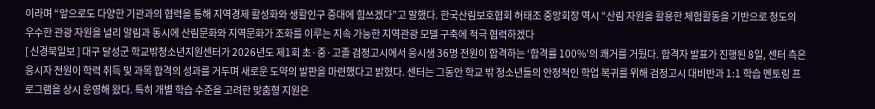이라며 “앞으로도 다양한 기관과의 협력을 통해 지역경제 활성화와 생활인구 증대에 힘쓰겠다”고 말했다. 한국산림보호협회 허태조 중앙회장 역시 “산림 자원을 활용한 체험활동을 기반으로 청도의 우수한 관광 자원을 널리 알림과 동시에 산림문화와 지역문화가 조화를 이루는 지속 가능한 지역관광 모델 구축에 적극 협력하겠다
[ 신경북일보 ] 대구 달성군 학교밖청소년지원센터가 2026년도 제1회 초·중·고졸 검정고시에서 응시생 36명 전원이 합격하는 ‘합격률 100%’의 쾌거를 거뒀다. 합격자 발표가 진행된 8일, 센터 측은 응시자 전원이 학력 취득 및 과목 합격의 성과를 거두며 새로운 도약의 발판을 마련했다고 밝혔다. 센터는 그동안 학교 밖 청소년들의 안정적인 학업 복귀를 위해 검정고시 대비반과 1:1 학습 멘토링 프로그램을 상시 운영해 왔다. 특히 개별 학습 수준을 고려한 맞춤형 지원은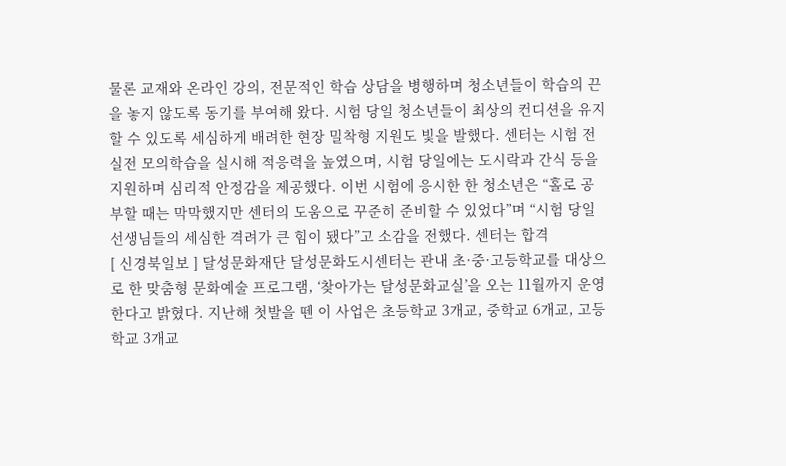물론 교재와 온라인 강의, 전문적인 학습 상담을 병행하며 청소년들이 학습의 끈을 놓지 않도록 동기를 부여해 왔다. 시험 당일 청소년들이 최상의 컨디션을 유지할 수 있도록 세심하게 배려한 현장 밀착형 지원도 빛을 발했다. 센터는 시험 전 실전 모의학습을 실시해 적응력을 높였으며, 시험 당일에는 도시락과 간식 등을 지원하며 심리적 안정감을 제공했다. 이번 시험에 응시한 한 청소년은 “홀로 공부할 때는 막막했지만 센터의 도움으로 꾸준히 준비할 수 있었다”며 “시험 당일 선생님들의 세심한 격려가 큰 힘이 됐다”고 소감을 전했다. 센터는 합격
[ 신경북일보 ] 달성문화재단 달성문화도시센터는 관내 초·중·고등학교를 대상으로 한 맞춤형 문화예술 프로그램, ‘찾아가는 달성문화교실’을 오는 11월까지 운영한다고 밝혔다. 지난해 첫발을 뗀 이 사업은 초등학교 3개교, 중학교 6개교, 고등학교 3개교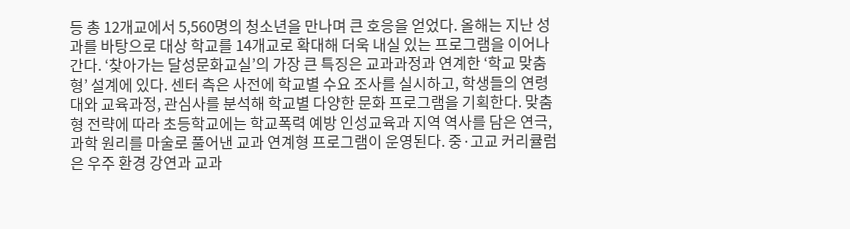등 총 12개교에서 5,560명의 청소년을 만나며 큰 호응을 얻었다. 올해는 지난 성과를 바탕으로 대상 학교를 14개교로 확대해 더욱 내실 있는 프로그램을 이어나간다. ‘찾아가는 달성문화교실’의 가장 큰 특징은 교과과정과 연계한 ‘학교 맞춤형’ 설계에 있다. 센터 측은 사전에 학교별 수요 조사를 실시하고, 학생들의 연령대와 교육과정, 관심사를 분석해 학교별 다양한 문화 프로그램을 기획한다. 맞춤형 전략에 따라 초등학교에는 학교폭력 예방 인성교육과 지역 역사를 담은 연극, 과학 원리를 마술로 풀어낸 교과 연계형 프로그램이 운영된다. 중·고교 커리큘럼은 우주 환경 강연과 교과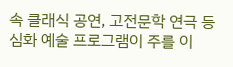속 클래식 공연, 고전문학 연극 등 심화 예술 프로그램이 주를 이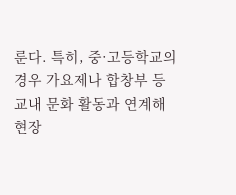룬다. 특히, 중·고등학교의 경우 가요제나 합창부 등 교내 문화 활동과 연계해 현장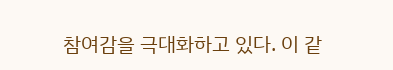참여감을 극대화하고 있다. 이 같